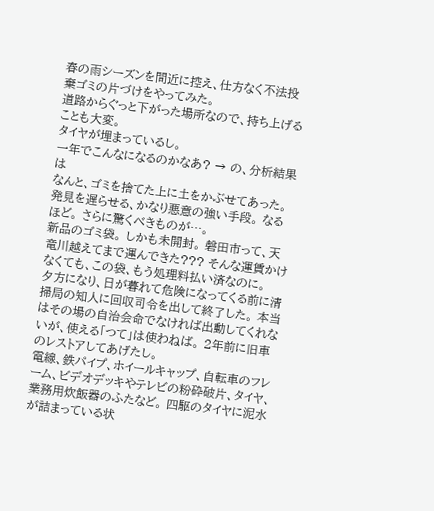春の雨シーズンを間近に控え、仕方なく不法投棄ゴミの片づけをやってみた。
道路からぐっと下がった場所なので、持ち上げることも大変。
タイヤが埋まっているし。
一年でこんなになるのかなあ? → の、分析結果は
なんと、ゴミを捨てた上に土をかぶせてあった。 発見を遅らせる、かなり悪意の強い手段。 なるほど。 さらに驚くべきものが…。
新品のゴミ袋。 しかも未開封。 磐田市って、天竜川越えてまで運んできた??? そんな運賃かけなくても、この袋、もう処理料払い済なのに。
夕方になり、日が暮れて危険になってくる前に清掃局の知人に回収司令を出して終了した。 本当はその場の自治会命でなければ出動してくれないが、使える「つて」は使わねば。 2年前に旧車のレストアしてあげたし。
電線、鉄パイプ、ホイールキャップ、自転車のフレーム、ビデオデッキやテレビの粉砕破片、タイヤ、業務用炊飯器のふたなど。 四駆のタイヤに泥水が詰まっている状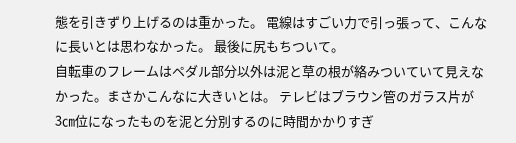態を引きずり上げるのは重かった。 電線はすごい力で引っ張って、こんなに長いとは思わなかった。 最後に尻もちついて。
自転車のフレームはペダル部分以外は泥と草の根が絡みついていて見えなかった。まさかこんなに大きいとは。 テレビはブラウン管のガラス片が3㎝位になったものを泥と分別するのに時間かかりすぎ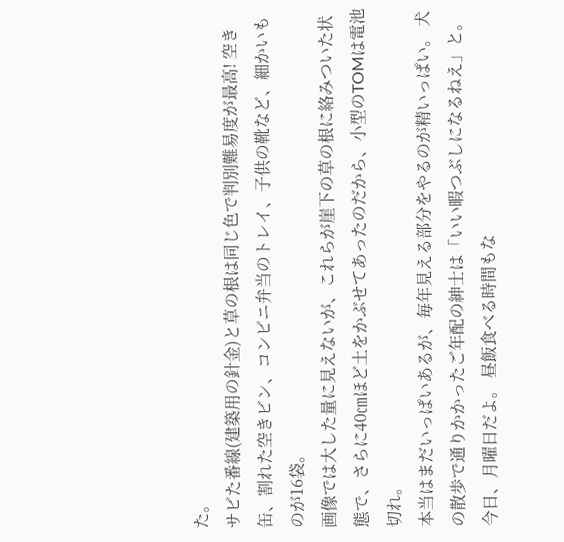た。
サビた番線(建築用の針金)と草の根は同じ色で判別難易度が最高! 空き缶、割れた空きビン、コンビニ弁当のトレイ、子供の靴など、細かいものが16袋。
画像では大した量に見えないが、これらが崖下の草の根に絡みついた状態で、さらに40㎝ほど土をかぶせてあったのだから、小型のTOMは電池切れ。
本当はまだいっぱいあるが、毎年見える部分をやるのが精いっぱい。 犬の散歩で通りかかったご年配の紳士は「いい暇つぶしになるねえ」と。 今日、月曜日だよ。 昼飯食べる時間もな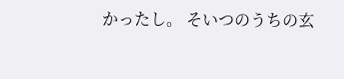かったし。 そいつのうちの玄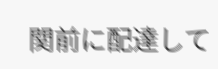関前に配達して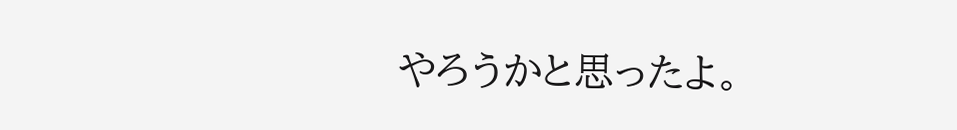やろうかと思ったよ。